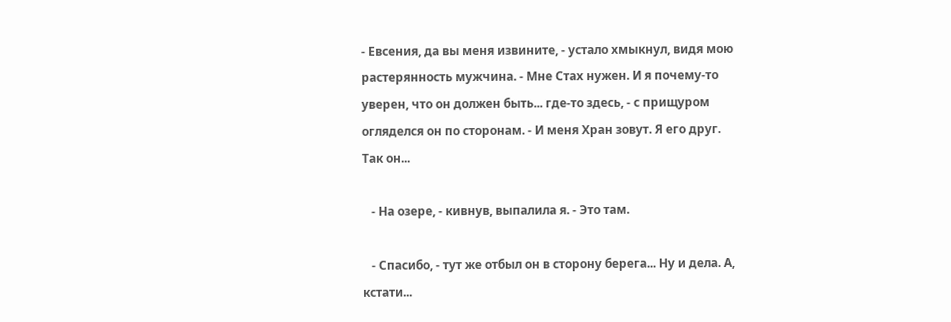- Евсения, да вы меня извините, - устало хмыкнул, видя мою растерянность мужчина. - Мне Стах нужен. И я почему-то уверен, что он должен быть... где-то здесь, - с прищуром огляделся он по сторонам. - И меня Хран зовут. Я его друг. Так он...

   - На озере, - кивнув, выпалила я. - Это там.

   - Спасибо, - тут же отбыл он в сторону берега... Ну и дела. А, кстати...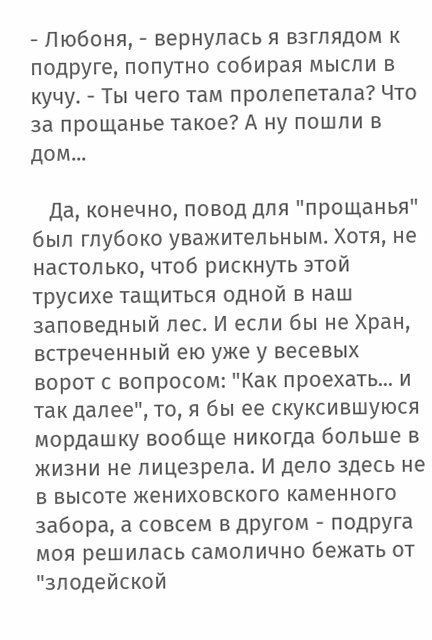- Любоня, - вернулась я взглядом к подруге, попутно собирая мысли в кучу. - Ты чего там пролепетала? Что за прощанье такое? А ну пошли в дом...

   Да, конечно, повод для "прощанья" был глубоко уважительным. Хотя, не настолько, чтоб рискнуть этой трусихе тащиться одной в наш заповедный лес. И если бы не Хран, встреченный ею уже у весевых ворот с вопросом: "Как проехать... и так далее", то, я бы ее скуксившуюся мордашку вообще никогда больше в жизни не лицезрела. И дело здесь не в высоте жениховского каменного забора, а совсем в другом - подруга моя решилась самолично бежать от "злодейской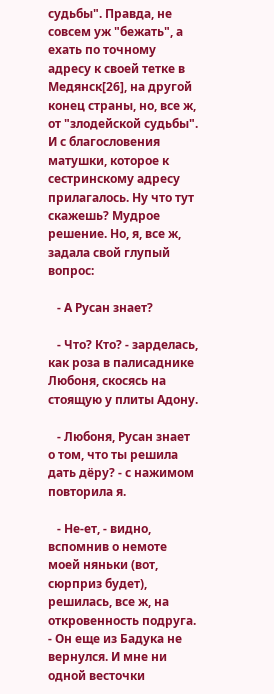судьбы". Правда, не совсем уж "бежать", а ехать по точному адресу к своей тетке в Медянск[26], на другой конец страны, но, все ж, от "злодейской судьбы". И с благословения матушки, которое к сестринскому адресу прилагалось. Ну что тут скажешь? Мудрое решение. Но, я, все ж, задала свой глупый вопрос:

   - А Русан знает?

   - Что? Кто? - зарделась, как роза в палисаднике Любоня, скосясь на стоящую у плиты Адону.

   - Любоня, Русан знает о том, что ты решила дать дёру? - с нажимом повторила я.

   - Не-ет, - видно, вспомнив о немоте моей няньки (вот, сюрприз будет), решилась, все ж, на откровенность подруга. - Он еще из Бадука не вернулся. И мне ни одной весточки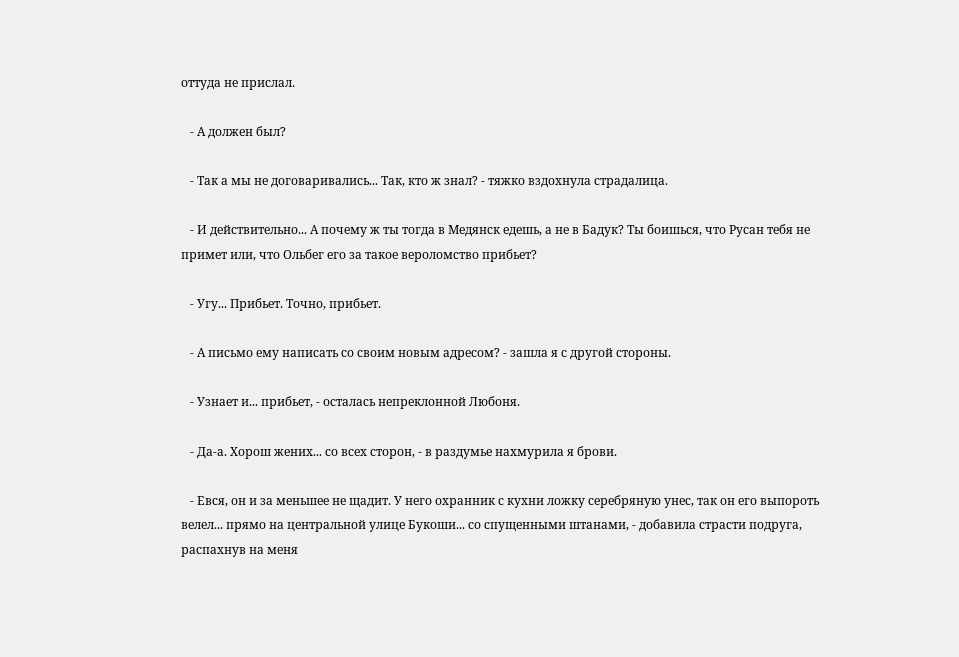оттуда не прислал.

   - А должен был?

   - Так а мы не договаривались... Так, кто ж знал? - тяжко вздохнула страдалица.

   - И действительно... А почему ж ты тогда в Медянск едешь, а не в Бадук? Ты боишься, что Русан тебя не примет или, что Ольбег его за такое вероломство прибьет?

   - Угу... Прибьет. Точно, прибьет.

   - А письмо ему написать со своим новым адресом? - зашла я с другой стороны.

   - Узнает и... прибьет, - осталась непреклонной Любоня.

   - Да-а. Хорош жених... со всех сторон, - в раздумье нахмурила я брови.

   - Евся, он и за меньшее не щадит. У него охранник с кухни ложку серебряную унес, так он его выпороть велел... прямо на центральной улице Букоши... со спущенными штанами, - добавила страсти подруга, распахнув на меня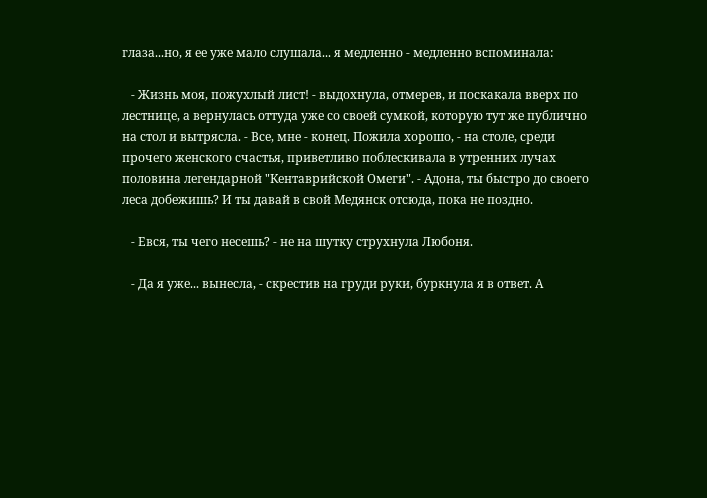глаза...но, я ее уже мало слушала... я медленно - медленно вспоминала:

   - Жизнь моя, пожухлый лист! - выдохнула, отмерев, и поскакала вверх по лестнице, а вернулась оттуда уже со своей сумкой, которую тут же публично на стол и вытрясла. - Все, мне - конец. Пожила хорошо, - на столе, среди прочего женского счастья, приветливо поблескивала в утренних лучах половина легендарной "Кентаврийской Омеги". - Адона, ты быстро до своего леса добежишь? И ты давай в свой Медянск отсюда, пока не поздно.

   - Евся, ты чего несешь? - не на шутку струхнула Любоня.

   - Да я уже... вынесла, - скрестив на груди руки, буркнула я в ответ. А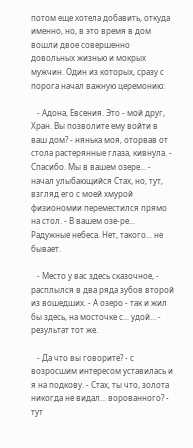потом еще хотела добавить, откуда именно, но, в это время в дом вошли двое совершенно довольных жизнью и мокрых мужчин. Один из которых, сразу с порога начал важную церемонию:

   - Адона, Евсения. Это - мой друг, Хран. Вы позволите ему войти в ваш дом? - нянька моя, оторвав от стола растерянные глаза, кивнула. - Спасибо. Мы в вашем озере... - начал улыбающийся Стах, но, тут, взгляд его с моей хмурой физиономии переместился прямо на стол. - В вашем озе-ре... Радужные небеса. Нет, такого... не бывает.

   - Место у вас здесь сказочное, - расплылся в два ряда зубов второй из вошедших. - А озеро - так и жил бы здесь, на мосточке с... удой... - результат тот же.

   - Да что вы говорите? - с возросшим интересом уставилась и я на подкову. - Стах, ты что, золота никогда не видал... ворованного? - тут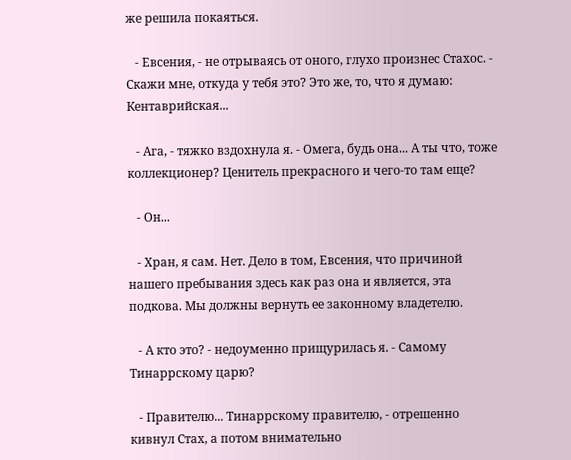же решила покаяться.

   - Евсения, - не отрываясь от оного, глухо произнес Стахос. - Скажи мне, откуда у тебя это? Это же, то, что я думаю: Кентаврийская...

   - Ага, - тяжко вздохнула я. - Омега, будь она... А ты что, тоже коллекционер? Ценитель прекрасного и чего-то там еще?

   - Он...

   - Хран, я сам. Нет. Дело в том, Евсения, что причиной нашего пребывания здесь как раз она и является, эта подкова. Мы должны вернуть ее законному владетелю.

   - А кто это? - недоуменно прищурилась я. - Самому Тинаррскому царю?

   - Правителю... Тинаррскому правителю, - отрешенно кивнул Стах, а потом внимательно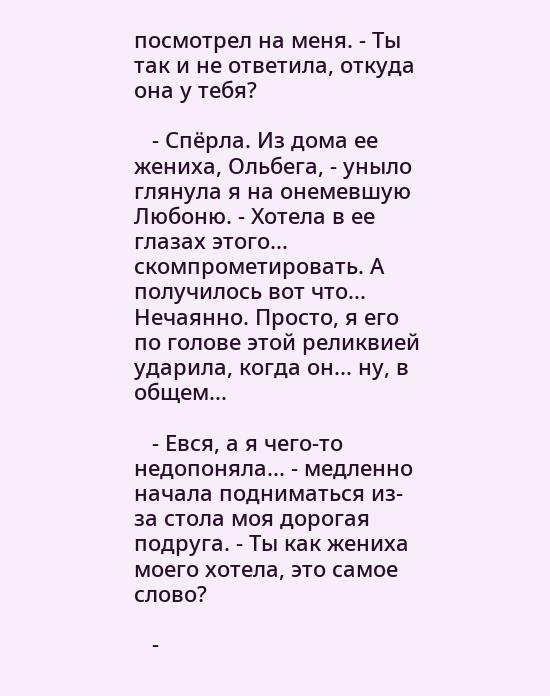посмотрел на меня. - Ты так и не ответила, откуда она у тебя?

   - Спёрла. Из дома ее жениха, Ольбега, - уныло глянула я на онемевшую Любоню. - Хотела в ее глазах этого... скомпрометировать. А получилось вот что... Нечаянно. Просто, я его по голове этой реликвией ударила, когда он... ну, в общем...

   - Евся, а я чего-то недопоняла... - медленно начала подниматься из-за стола моя дорогая подруга. - Ты как жениха моего хотела, это самое слово?

   -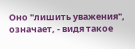Оно "лишить уважения", означает, - видя такое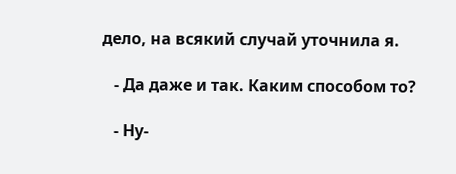дело, на всякий случай уточнила я.

   - Да даже и так. Каким способом то?

   - Ну-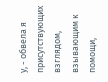у, - обвела я присутствующих взглядом, взывающим к помощи,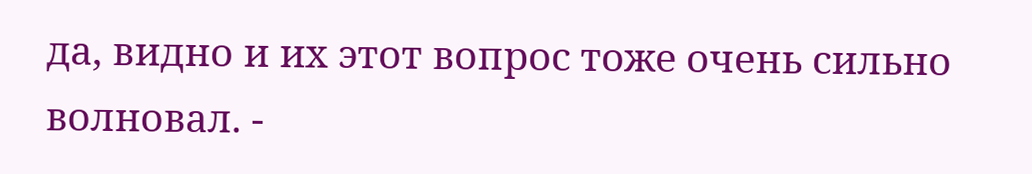да, видно и их этот вопрос тоже очень сильно волновал. -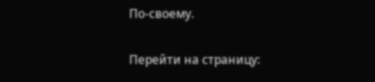По-своему.

Перейти на страницу: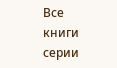Все книги серии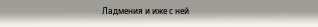Ладмения и иже с ней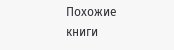Похожие книги